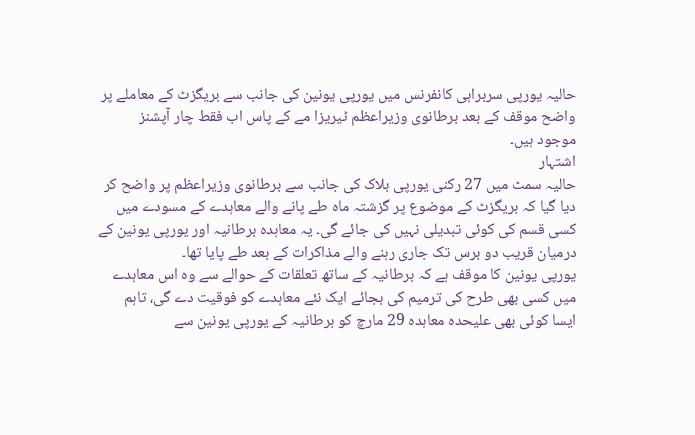حالیہ یورپی سربراہی کانفرنس میں یورپی یونین کی جانب سے بریگزٹ کے معاملے پر واضح موقف کے بعد برطانوی وزیراعظم ٹیریزا مے کے پاس اب فقط چار آپشنز موجود ہیں۔
اشتہار
حالیہ سمٹ میں 27 رکنی یورپی بلاک کی جانب سے برطانوی وزیراعظم پر واضح کر دیا گیا کہ بریگزٹ کے موضوع پر گزشتہ ماہ طے پانے والے معاہدے کے مسودے میں کسی قسم کی کوئی تبدیلی نہیں کی جائے گی۔ یہ معاہدہ برطانیہ اور یورپی یونین کے درمیان قریب دو برس تک جاری رہنے والے مذاکرات کے بعد طے پایا تھا۔
یورپی یونین کا موقف ہے کہ برطانیہ کے ساتھ تعلقات کے حوالے سے وہ اس معاہدے میں کسی بھی طرح کی ترمیم کی بجائے ایک نئے معاہدے کو فوقیت دے گی، تاہم ایسا کوئی بھی علیحدہ معاہدہ 29 مارچ کو برطانیہ کے یورپی یونین سے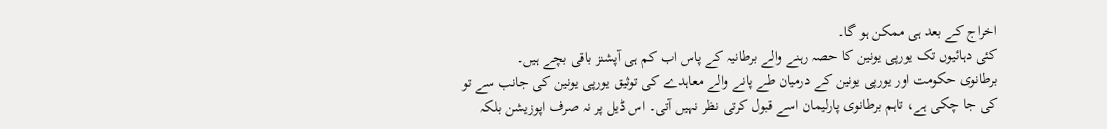اخراج کے بعد ہی ممکن ہو گا۔
کئی دہائیوں تک یورپی یونین کا حصہ رہنے والے برطانیہ کے پاس اب کم ہی آپشنز باقی بچے ہیں۔
برطانوی حکومت اور یورپی یونین کے درمیان طے پانے والے معاہدے کی توثیق یورپی یونین کی جانب سے تو کی جا چکی ہے، تاہم برطانوی پارلیمان اسے قبول کرتی نظر نہیں آتی۔ اس ڈیل پر نہ صرف اپوزیشن بلکہ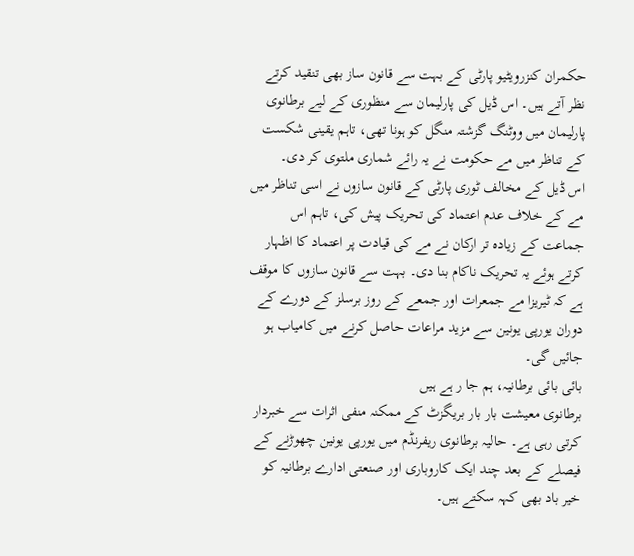حکمران کنزرویٹیو پارٹی کے بہت سے قانون ساز بھی تنقید کرتے نظر آتے ہیں۔ اس ڈیل کی پارلیمان سے منظوری کے لیے برطانوی پارلیمان میں ووٹنگ گزشتہ منگل کو ہونا تھی، تاہم یقینی شکست کے تناظر میں مے حکومت نے یہ رائے شماری ملتوی کر دی۔
اس ڈیل کے مخالف ٹوری پارٹی کے قانون سازوں نے اسی تناظر میں مے کے خلاف عدم اعتماد کی تحریک پیش کی، تاہم اس جماعت کے زیادہ تر ارکان نے مے کی قیادت پر اعتماد کا اظہار کرتے ہوئے یہ تحریک ناکام بنا دی۔ بہت سے قانون سازوں کا موقف ہے کہ ٹیریزا مے جمعرات اور جمعے کے روز برسلز کے دورے کے دوران یورپی یونین سے مزید مراعات حاصل کرنے میں کامیاب ہو جائیں گی۔
بائی بائی برطانیہ، ہم جا ر ہے ہیں
برطانوی معیشت بار بار بریگزٹ کے ممکنہ منفی اثرات سے خبردار کرتی رہی ہے۔ حالیہ برطانوی ریفرنڈم میں یورپی یونین چھوڑنے کے فیصلے کے بعد چند ایک کاروباری اور صنعتی ادارے برطانیہ کو خیر باد بھی کہہ سکتے ہیں۔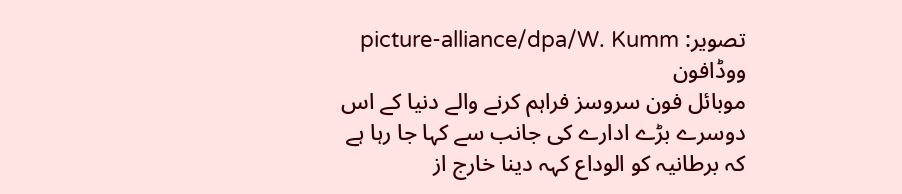تصویر: picture-alliance/dpa/W. Kumm
ووڈافون
موبائل فون سروسز فراہم کرنے والے دنیا کے اس دوسرے بڑے ادارے کی جانب سے کہا جا رہا ہے کہ برطانیہ کو الوداع کہہ دینا خارج از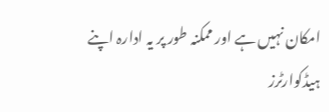امکان نہیں ہے اور ممکنہ طور پر یہ ادارہ اپنے ہیڈکوارٹرز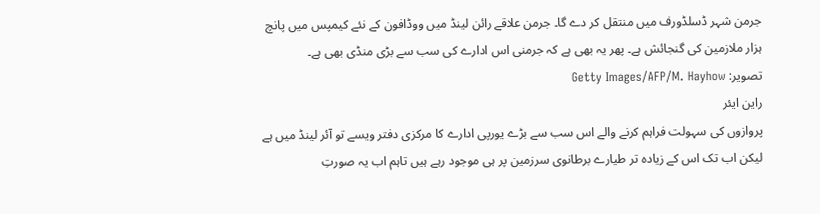جرمن شہر ڈسلڈورف میں منتقل کر دے گا۔ جرمن علاقے رائن لینڈ میں ووڈافون کے نئے کیمپس میں پانچ ہزار ملازمین کی گنجائش ہے۔ پھر یہ بھی ہے کہ جرمنی اس ادارے کی سب سے بڑی منڈی بھی ہے۔
تصویر: Getty Images/AFP/M. Hayhow
راین ایئر
پروازوں کی سہولت فراہم کرنے والے اس سب سے بڑے یورپی ادارے کا مرکزی دفتر ویسے تو آئر لینڈ میں ہے لیکن اب تک اس کے زیادہ تر طیارے برطانوی سرزمین پر ہی موجود رہے ہیں تاہم اب یہ صورتِ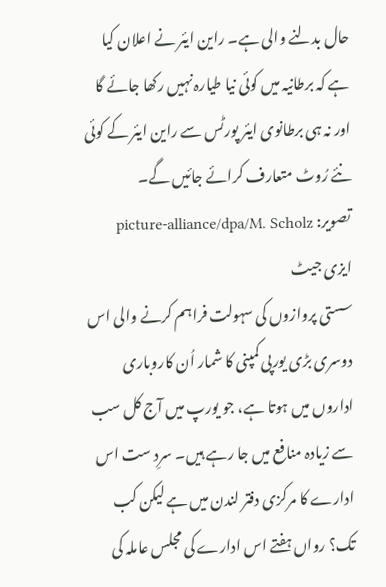حال بدلنے والی ہے۔ راین ایئر نے اعلان کیا ہے کہ برطانیہ میں کوئی نیا طیارہ نہیں رکھا جائے گا اور نہ ہی برطانوی ایئر پورٹس سے راین ایئر کے کوئی نئے رُوٹ متعارف کرائے جائیں گے۔
تصویر: picture-alliance/dpa/M. Scholz
ایزی جیٹ
سستی پروازوں کی سہولت فراہم کرنے والی اس دوسری بڑی یورپی کمپنی کا شمار اُن کاروباری اداروں میں ہوتا ہے، جو یورپ میں آج کل سب سے زیادہ منافع میں جا رہے ہیں۔ سرِد ست اس ادارے کا مرکزی دفتر لندن میں ہے لیکن کب تک؟ رواں ہفتے اس ادارے کی مجلس عاملہ کی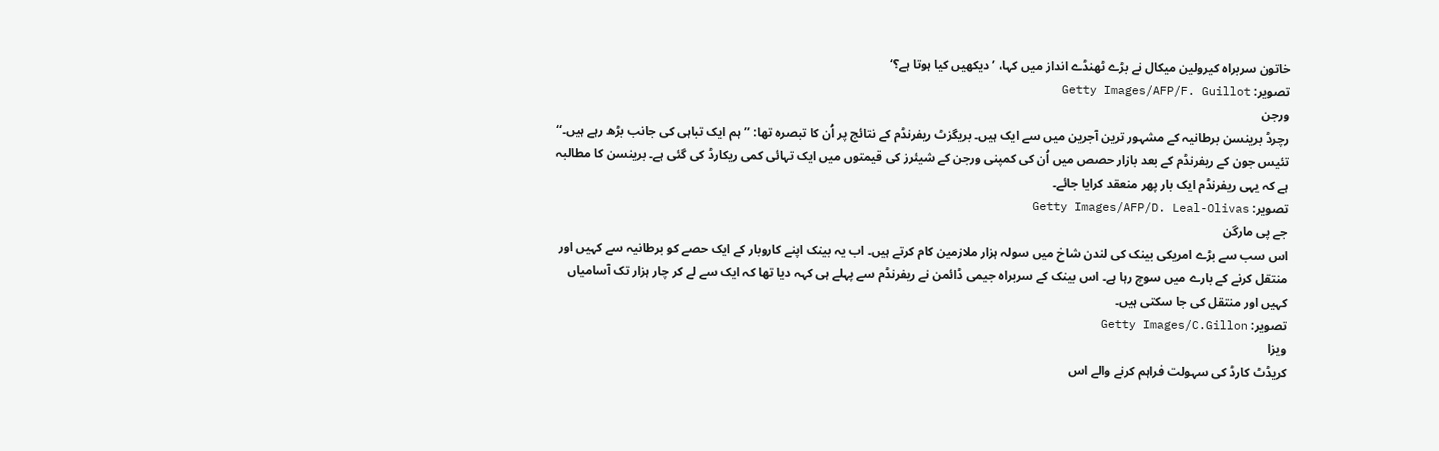خاتون سربراہ کیرولین میکال نے بڑے ٹھنڈے انداز میں کہا، ’دیکھیں کیا ہوتا ہے؟‘
تصویر: Getty Images/AFP/F. Guillot
ورجن
رچرڈ برینسن برطانیہ کے مشہور ترین آجرین میں سے ایک ہیں۔ بریگزٹ ریفرنڈم کے نتائج پر اُن کا تبصرہ تھا: ’’ہم ایک تباہی کی جانب بڑھ رہے ہیں۔‘‘ تئیس جون کے ریفرنڈم کے بعد بازار حصص میں اُن کی کمپنی ورجن کے شیئرز کی قیمتوں میں ایک تہائی کمی ریکارڈ کی گئی ہے۔ برینسن کا مطالبہ ہے کہ یہی ریفرنڈم ایک بار پھر منعقد کرایا جائے۔
تصویر: Getty Images/AFP/D. Leal-Olivas
جے پی مارگن
اس سب سے بڑے امریکی بینک کی لندن شاخ میں سولہ ہزار ملازمین کام کرتے ہیں۔ اب یہ بینک اپنے کاروبار کے ایک حصے کو برطانیہ سے کہیں اور منتقل کرنے کے بارے میں سوچ رہا ہے۔ اس بینک کے سربراہ جیمی ڈائمن نے ریفرنڈم سے پہلے ہی کہہ دیا تھا کہ ایک سے لے کر چار ہزار تک آسامیاں کہیں اور منتقل کی جا سکتی ہیں۔
تصویر: Getty Images/C.Gillon
ویزا
کریڈٹ کارڈ کی سہولت فراہم کرنے والے اس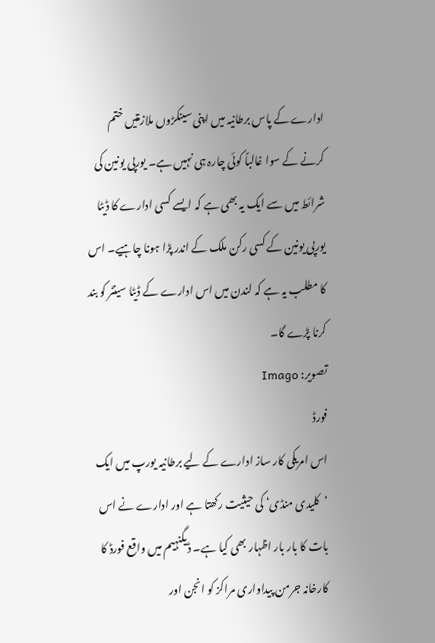ادارے کے پاس برطانیہ میں اپنی سینکڑوں ملازمتیں ختم کرنے کے سوا غالباً کوئی چارہ ہی نہیں ہے۔ یورپی یونین کی شرائط میں سے ایک یہ بھی ہے کہ ایسے کسی ادارے کا ڈیٹا یورپی یونین کے کسی رکن ملک کے اندر پڑا ہونا چاہیے۔ اس کا مطلب یہ ہے کہ لندن میں اس ادارے کے ڈیٹا سینٹر کو بند کرنا پڑے گا۔
تصویر: Imago
فورڈ
اس امریکی کار ساز ادارے کے لیے برطانیہ یورپ میں ایک ’کلیدی منڈی‘ کی حیثیت رکھتا ہے اور ادارے نے اس بات کا بار بار اظہار بھی کیا ہے۔ ڈیگنہیم میں واقع فورڈ کا کارخانہ جرمن پیداواری مراکز کو انجن اور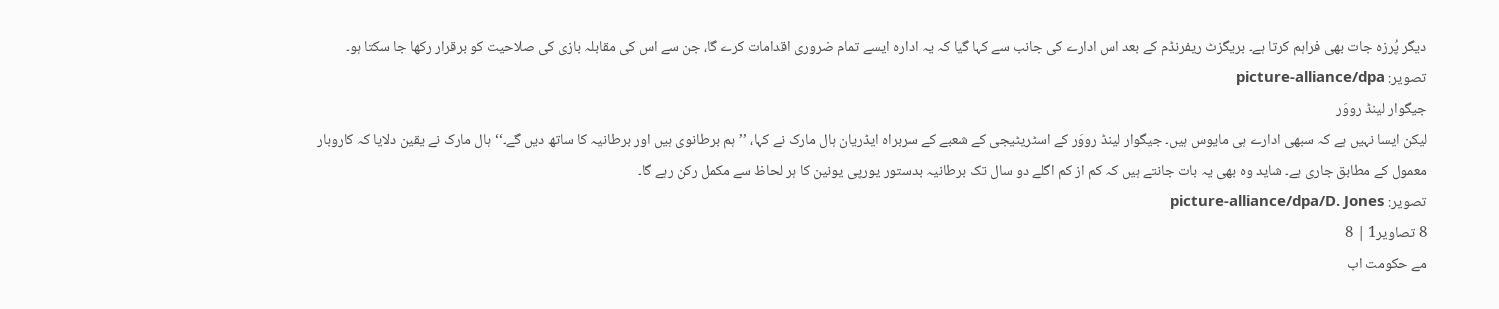دیگر پُرزہ جات بھی فراہم کرتا ہے۔ بریگزٹ ریفرنڈم کے بعد اس ادارے کی جانب سے کہا گیا کہ یہ ادارہ ایسے تمام ضروری اقدامات کرے گا، جن سے اس کی مقابلہ بازی کی صلاحیت کو برقرار رکھا جا سکتا ہو۔
تصویر: picture-alliance/dpa
جیگوار لینڈ رووَر
لیکن ایسا نہیں ہے کہ سبھی ادارے ہی مایوس ہیں۔ جیگوار لینڈ رووَر کے اسٹریٹیجی کے شعبے کے سربراہ ایڈریان ہال مارک نے کہا، ’’ہم برطانوی ہیں اور برطانیہ کا ساتھ دیں گے۔‘‘ ہال مارک نے یقین دلایا کہ کاروبار معمول کے مطابق جاری ہے۔ شاید وہ بھی یہ بات جانتے ہیں کہ کم از کم اگلے دو سال تک برطانیہ بدستور یورپی یونین کا ہر لحاظ سے مکمل رکن رہے گا۔
تصویر: picture-alliance/dpa/D. Jones
8 تصاویر1 | 8
مے حکومت اب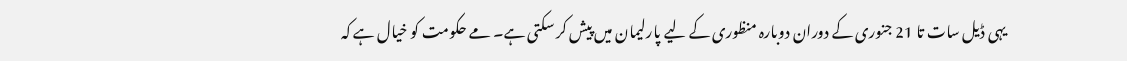یہی ڈیل سات تا 21 جنوری کے دوران دوبارہ منظوری کے لیے پارلیمان میں پیش کر سکتی ہے۔ مے حکومت کو خیال ہے کہ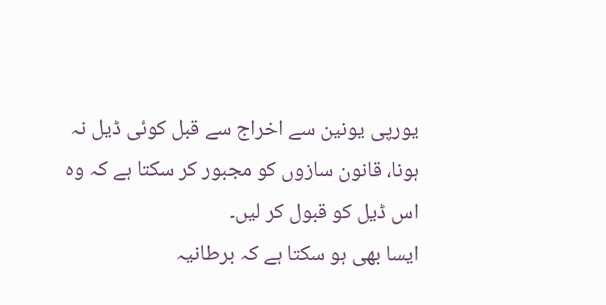یورپی یونین سے اخراج سے قبل کوئی ڈیل نہ ہونا، قانون سازوں کو مجبور کر سکتا ہے کہ وہ اس ڈیل کو قبول کر لیں۔
ایسا بھی ہو سکتا ہے کہ برطانیہ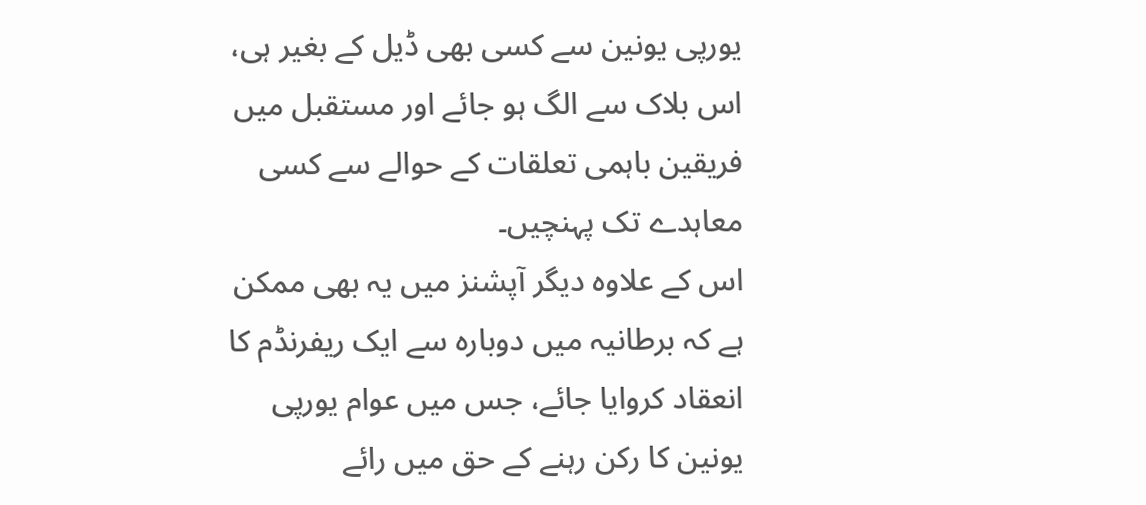یورپی یونین سے کسی بھی ڈیل کے بغیر ہی، اس بلاک سے الگ ہو جائے اور مستقبل میں فریقین باہمی تعلقات کے حوالے سے کسی معاہدے تک پہنچیں۔
اس کے علاوہ دیگر آپشنز میں یہ بھی ممکن ہے کہ برطانیہ میں دوبارہ سے ایک ریفرنڈم کا انعقاد کروایا جائے، جس میں عوام یورپی یونین کا رکن رہنے کے حق میں رائے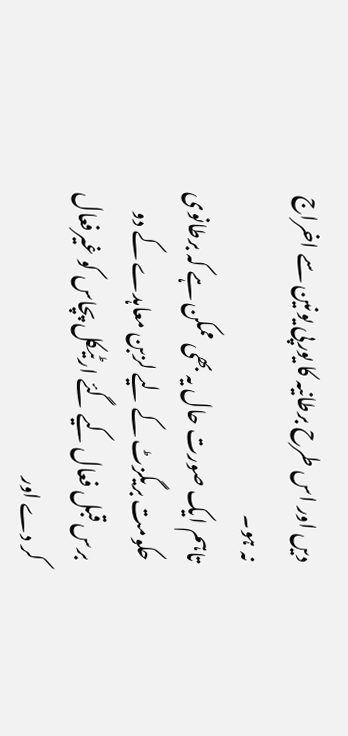دیں اور اس طرح برطانیہ کا یورپی یونین سے اخراج نہ ہو۔
تاہم ایک صورت حال یہ بھی ممکن ہے کہ برطانوی حکومت بریگزٹ کے لیے لزبن معاہدے کے دو برس قبل فعال کیے گئے ارٹیکل پچاس کو غیرفعال کر دے اور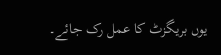یوں بریگزٹ کا عمل رک جائے۔